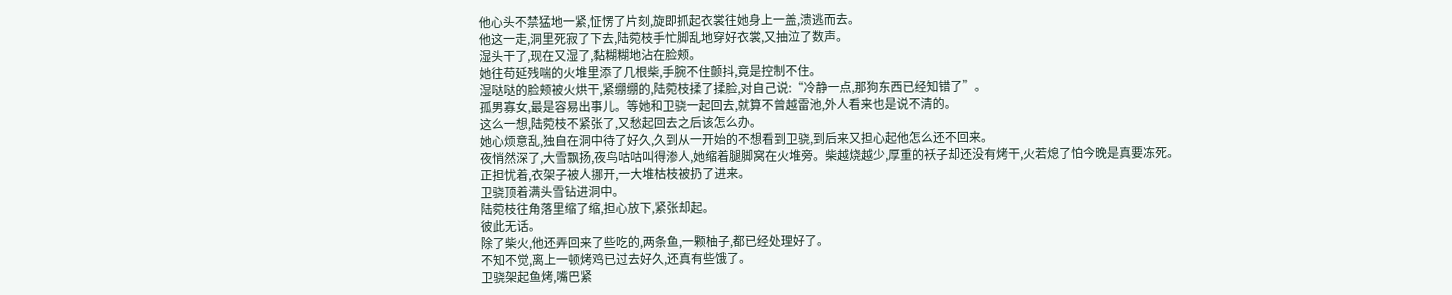他心头不禁猛地一紧,怔愣了片刻,旋即抓起衣裳往她身上一盖,溃逃而去。
他这一走,洞里死寂了下去,陆菀枝手忙脚乱地穿好衣裳,又抽泣了数声。
湿头干了,现在又湿了,黏糊糊地沾在脸颊。
她往苟延残喘的火堆里添了几根柴,手腕不住颤抖,竟是控制不住。
湿哒哒的脸颊被火烘干,紧绷绷的,陆菀枝揉了揉脸,对自己说:“冷静一点,那狗东西已经知错了”。
孤男寡女,最是容易出事儿。等她和卫骁一起回去,就算不曾越雷池,外人看来也是说不清的。
这么一想,陆菀枝不紧张了,又愁起回去之后该怎么办。
她心烦意乱,独自在洞中待了好久,久到从一开始的不想看到卫骁,到后来又担心起他怎么还不回来。
夜悄然深了,大雪飘扬,夜鸟咕咕叫得渗人,她缩着腿脚窝在火堆旁。柴越烧越少,厚重的袄子却还没有烤干,火若熄了怕今晚是真要冻死。
正担忧着,衣架子被人挪开,一大堆枯枝被扔了进来。
卫骁顶着满头雪钻进洞中。
陆菀枝往角落里缩了缩,担心放下,紧张却起。
彼此无话。
除了柴火,他还弄回来了些吃的,两条鱼,一颗柚子,都已经处理好了。
不知不觉,离上一顿烤鸡已过去好久,还真有些饿了。
卫骁架起鱼烤,嘴巴紧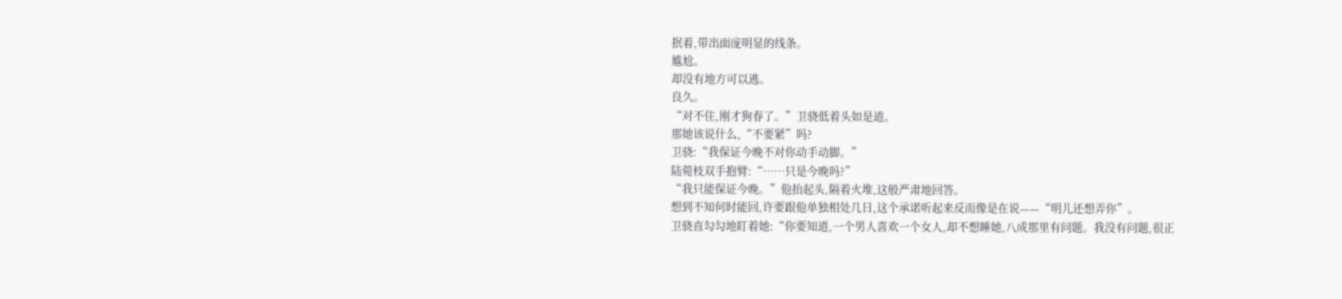抿着,带出面庞明显的线条。
尴尬。
却没有地方可以逃。
良久。
“对不住,刚才狗春了。”卫骁低着头如是道。
那她该说什么,“不要紧”吗?
卫骁:“我保证今晚不对你动手动脚。”
陆菀枝双手抱臂:“……只是今晚吗?”
“我只能保证今晚。”他抬起头,隔着火堆,这般严肃地回答。
想到不知何时能回,许要跟他单独相处几日,这个承诺听起来反而像是在说——“明儿还想弄你”。
卫骁直勾勾地盯着她:“你要知道,一个男人喜欢一个女人,却不想睡她,八成那里有问题。我没有问题,很正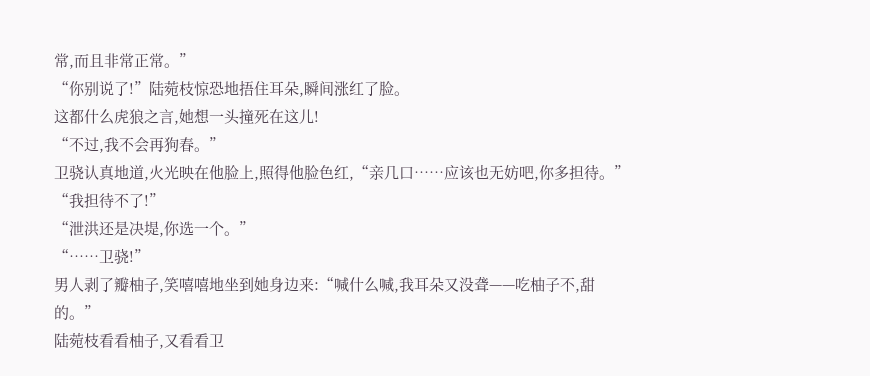常,而且非常正常。”
“你别说了!”陆菀枝惊恐地捂住耳朵,瞬间涨红了脸。
这都什么虎狼之言,她想一头撞死在这儿!
“不过,我不会再狗春。”
卫骁认真地道,火光映在他脸上,照得他脸色红,“亲几口……应该也无妨吧,你多担待。”
“我担待不了!”
“泄洪还是决堤,你选一个。”
“……卫骁!”
男人剥了瓣柚子,笑嘻嘻地坐到她身边来:“喊什么喊,我耳朵又没聋——吃柚子不,甜的。”
陆菀枝看看柚子,又看看卫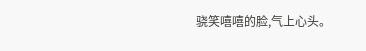骁笑嘻嘻的脸,气上心头。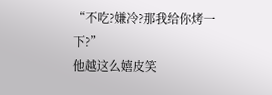“不吃?嫌冷?那我给你烤一下?”
他越这么嬉皮笑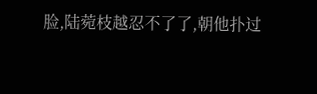脸,陆菀枝越忍不了了,朝他扑过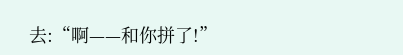去:“啊——和你拼了!”